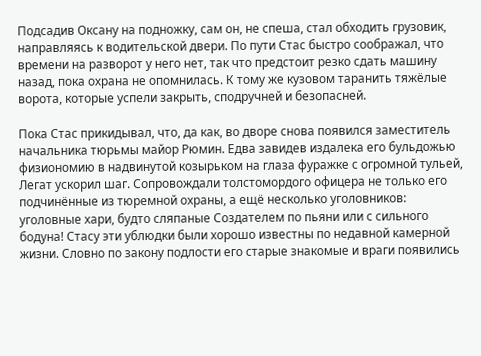Подсадив Оксану на подножку, сам он, не спеша, стал обходить грузовик, направляясь к водительской двери. По пути Стас быстро соображал, что времени на разворот у него нет, так что предстоит резко сдать машину назад, пока охрана не опомнилась. К тому же кузовом таранить тяжёлые ворота, которые успели закрыть, сподручней и безопасней.

Пока Стас прикидывал, что, да как, во дворе снова появился заместитель начальника тюрьмы майор Рюмин. Едва завидев издалека его бульдожью физиономию в надвинутой козырьком на глаза фуражке с огромной тульей, Легат ускорил шаг. Сопровождали толстомордого офицера не только его подчинённые из тюремной охраны, а ещё несколько уголовников: уголовные хари, будто сляпаные Создателем по пьяни или с сильного бодуна! Стасу эти ублюдки были хорошо известны по недавной камерной жизни. Словно по закону подлости его старые знакомые и враги появились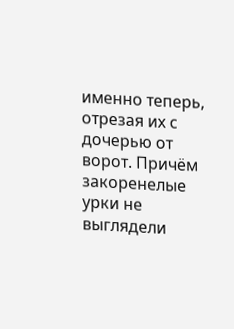именно теперь, отрезая их с дочерью от ворот. Причём закоренелые урки не выглядели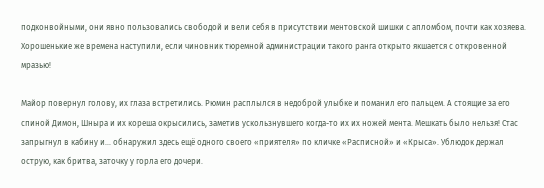подконвойными, они явно пользовались свободой и вели себя в присутствии ментовской шишки с апломбом, почти как хозяева. Хорошенькие же времена наступили, если чиновник тюремной администрации такого ранга открыто якшается с откровенной мразью!

Майор повернул голову, их глаза встретились. Рюмин расплылся в недоброй улыбке и поманил его пальцем. А стоящие за его спиной Димон, Шныра и их кореша окрысились, заметив ускользнувшего когда-то их их ножей мента. Мешкать было нельзя! Стас запрыгнул в кабину и... обнаружил здесь ещё одного своего «приятеля» по кличке «Расписной» и «Крыса». Ублюдок держал острую, как бритва, заточку у горла его дочери.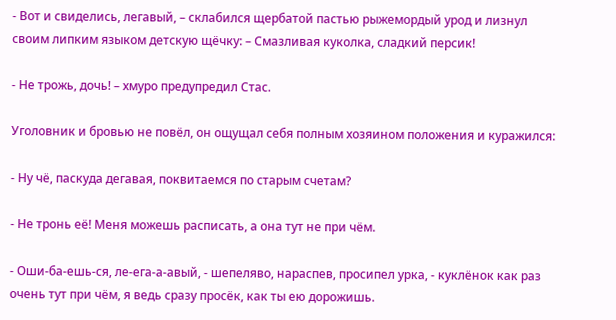- Вот и свиделись, легавый, – склабился щербатой пастью рыжемордый урод и лизнул своим липким языком детскую щёчку: – Смазливая куколка, сладкий персик!

- Не трожь, дочь! – хмуро предупредил Стас.

Уголовник и бровью не повёл, он ощущал себя полным хозяином положения и куражился:

- Ну чё, паскуда дегавая, поквитаемся по старым счетам?

- Не тронь её! Меня можешь расписать, а она тут не при чём.

- Оши-ба-ешь-ся, ле-ега-а-авый, - шепеляво, нараспев, просипел урка, - куклёнок как раз очень тут при чём, я ведь сразу просёк, как ты ею дорожишь.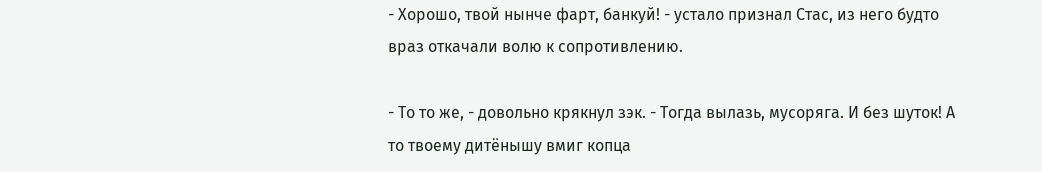- Хорошо, твой нынче фарт, банкуй! - устало признал Стас, из него будто враз откачали волю к сопротивлению.

- То то же, - довольно крякнул зэк. - Тогда вылазь, мусоряга. И без шуток! А то твоему дитёнышу вмиг копца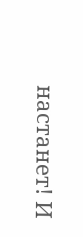настанет! И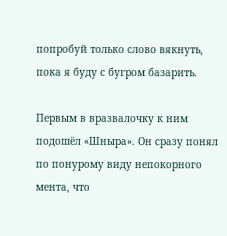попробуй только слово вякнуть, пока я буду с бугром базарить.

Первым в вразвалочку к ним подошёл «Шныра». Он сразу понял по понурому виду непокорного мента, что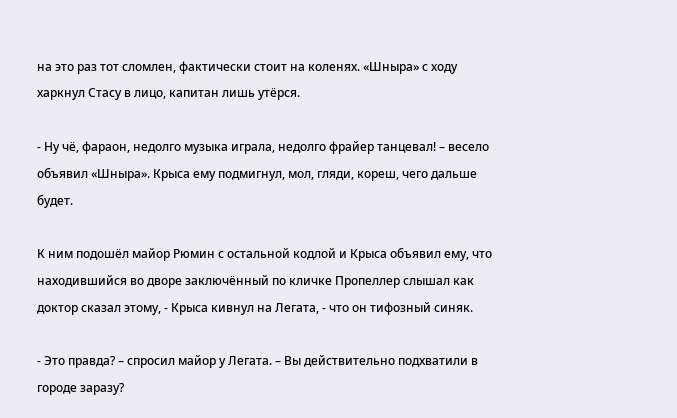на это раз тот сломлен, фактически стоит на коленях. «Шныра» с ходу харкнул Стасу в лицо, капитан лишь утёрся.

- Ну чё, фараон, недолго музыка играла, недолго фрайер танцевал! – весело объявил «Шныра». Крыса ему подмигнул, мол, гляди, кореш, чего дальше будет.

К ним подошёл майор Рюмин с остальной кодлой и Крыса объявил ему, что находившийся во дворе заключённый по кличке Пропеллер слышал как доктор сказал этому, - Крыса кивнул на Легата, - что он тифозный синяк.

- Это правда? – спросил майор у Легата. – Вы действительно подхватили в городе заразу?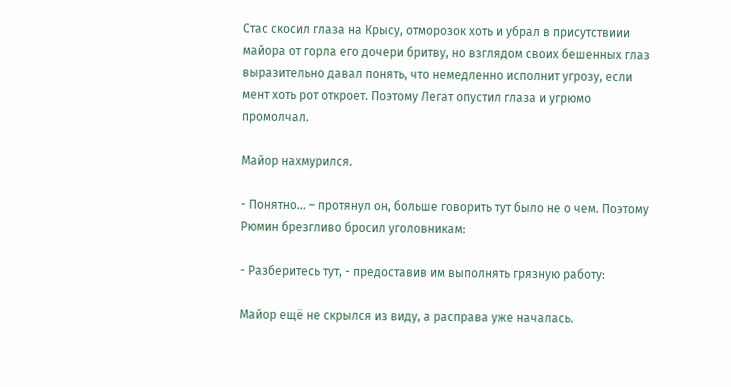Стас скосил глаза на Крысу, отморозок хоть и убрал в присутствиии майора от горла его дочери бритву, но взглядом своих бешенных глаз выразительно давал понять, что немедленно исполнит угрозу, если мент хоть рот откроет. Поэтому Легат опустил глаза и угрюмо промолчал.

Майор нахмурился.

- Понятно... – протянул он, больше говорить тут было не о чем. Поэтому Рюмин брезгливо бросил уголовникам:

- Разберитесь тут, - предоставив им выполнять грязную работу:

Майор ещё не скрылся из виду, а расправа уже началась.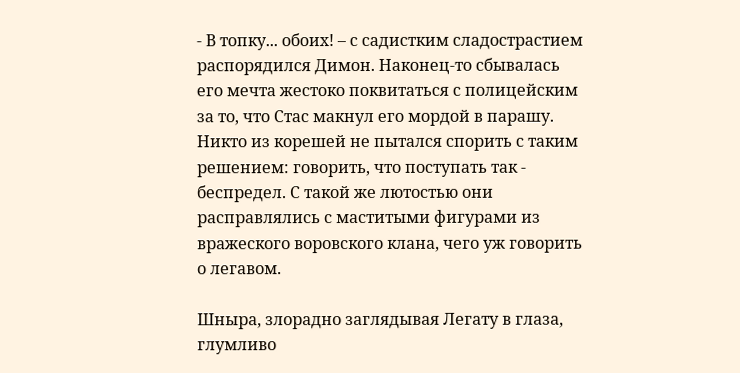- В топку... обоих! – с садистким сладострастием распорядился Димон. Наконец-то сбывалась его мечта жестоко поквитаться с полицейским за то, что Стас макнул его мордой в парашу. Никто из корешей не пытался спорить с таким решением: говорить, что поступать так - беспредел. С такой же лютостью они расправлялись с маститыми фигурами из вражеского воровского клана, чего уж говорить о легавом.

Шныра, злорадно заглядывая Легату в глаза, глумливо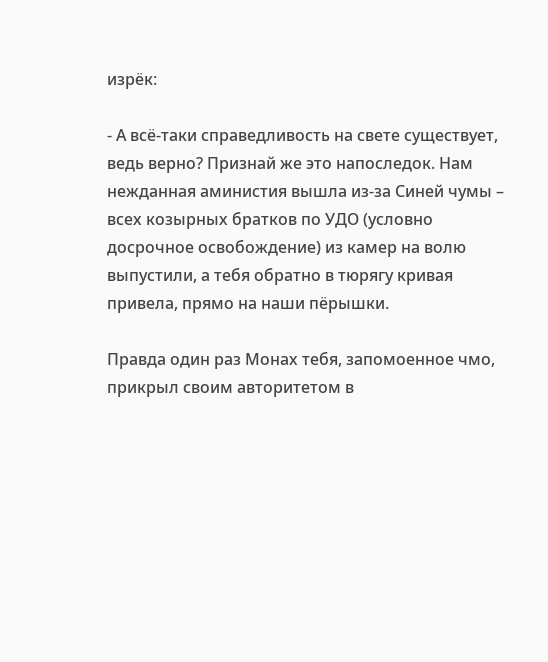изрёк:

- А всё-таки справедливость на свете существует, ведь верно? Признай же это напоследок. Нам нежданная аминистия вышла из-за Синей чумы – всех козырных братков по УДО (условно досрочное освобождение) из камер на волю выпустили, а тебя обратно в тюрягу кривая привела, прямо на наши пёрышки.

Правда один раз Монах тебя, запомоенное чмо, прикрыл своим авторитетом в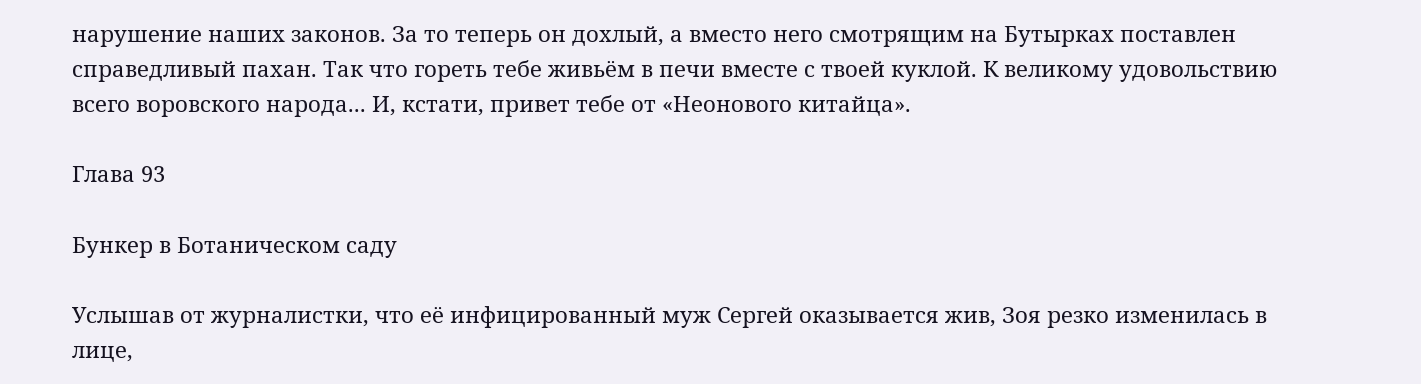нарушение наших законов. За то теперь он дохлый, а вместо него смотрящим на Бутырках поставлен справедливый пахан. Так что гореть тебе живьём в печи вместе с твоей куклой. К великому удовольствию всего воровского народа... И, кстати, привет тебе от «Неонового китайца».

Глава 93

Бункер в Ботаническом саду

Услышав от журналистки, что её инфицированный муж Сергей оказывается жив, Зоя резко изменилась в лице,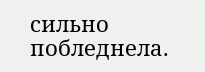сильно побледнела.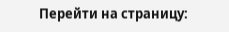Перейти на страницу: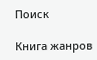Поиск

Книга жанров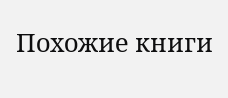Похожие книги